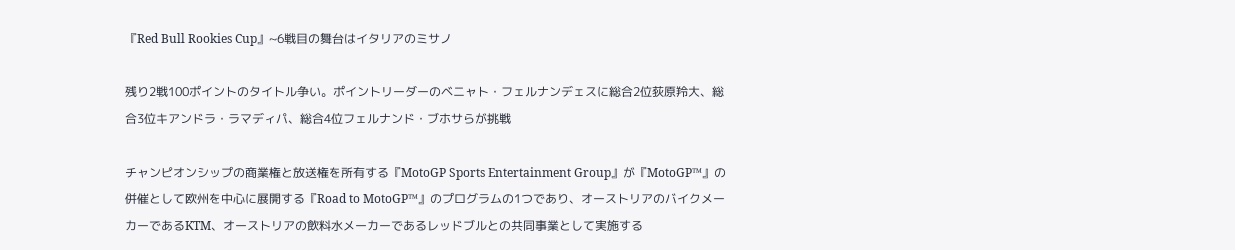『Red Bull Rookies Cup』~6戦目の舞台はイタリアのミサノ

残り2戦100ポイントのタイトル争い。ポイントリーダーのベニャト・フェルナンデェスに総合2位荻原羚大、総合3位キアンドラ・ラマディパ、総合4位フェルナンド・ブホサらが挑戦

チャンピオンシップの商業権と放送権を所有する『MotoGP Sports Entertainment Group』が『MotoGP™』の併催として欧州を中心に展開する『Road to MotoGP™』のプログラムの1つであり、オーストリアのバイクメーカーであるKTM、オーストリアの飲料水メーカーであるレッドブルとの共同事業として実施する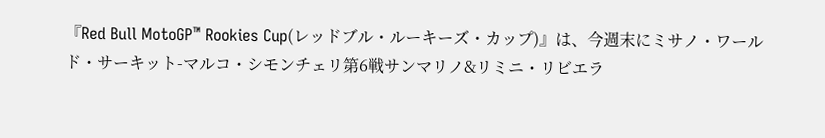『Red Bull MotoGP™ Rookies Cup(レッドブル・ルーキーズ・カップ)』は、今週末にミサノ・ワールド・サーキット-マルコ・シモンチェリ第6戦サンマリノ&リミニ・リビエラ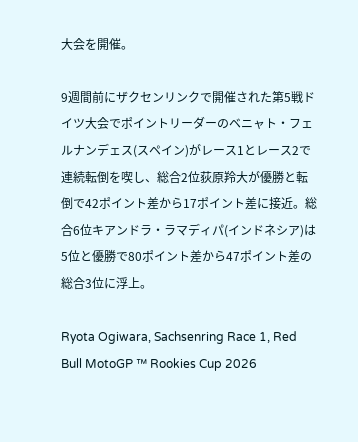大会を開催。

9週間前にザクセンリンクで開催された第5戦ドイツ大会でポイントリーダーのベニャト・フェルナンデェス(スペイン)がレース1とレース2で連続転倒を喫し、総合2位荻原羚大が優勝と転倒で42ポイント差から17ポイント差に接近。総合6位キアンドラ・ラマディパ(インドネシア)は5位と優勝で80ポイント差から47ポイント差の総合3位に浮上。

Ryota Ogiwara, Sachsenring Race 1, Red Bull MotoGP ™ Rookies Cup 2026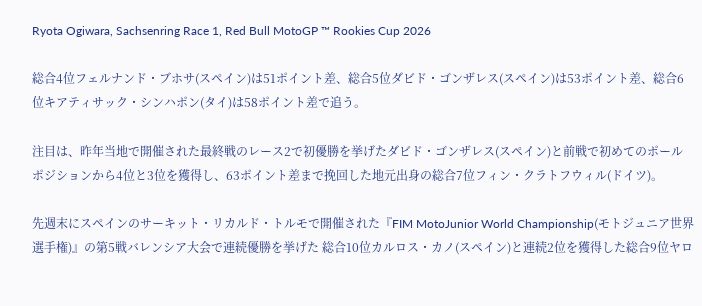Ryota Ogiwara, Sachsenring Race 1, Red Bull MotoGP ™ Rookies Cup 2026

総合4位フェルナンド・ブホサ(スペイン)は51ポイント差、総合5位ダビド・ゴンザレス(スペイン)は53ポイント差、総合6位キアティサック・シンハポン(タイ)は58ポイント差で追う。

注目は、昨年当地で開催された最終戦のレース2で初優勝を挙げたダビド・ゴンザレス(スペイン)と前戦で初めてのポールポジションから4位と3位を獲得し、63ポイント差まで挽回した地元出身の総合7位フィン・クラトフウィル(ドイツ)。

先週末にスペインのサーキット・リカルド・トルモで開催された『FIM MotoJunior World Championship(モトジュニア世界選手権)』の第5戦バレンシア大会で連続優勝を挙げた 総合10位カルロス・カノ(スペイン)と連続2位を獲得した総合9位ヤロ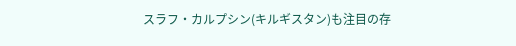スラフ・カルプシン(キルギスタン)も注目の存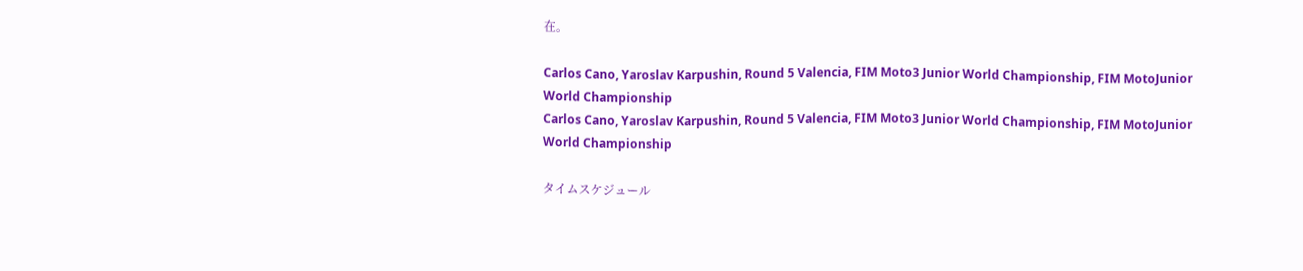在。

Carlos Cano, Yaroslav Karpushin, Round 5 Valencia, FIM Moto3 Junior World Championship, FIM MotoJunior World Championship
Carlos Cano, Yaroslav Karpushin, Round 5 Valencia, FIM Moto3 Junior World Championship, FIM MotoJunior World Championship

タイムスケジュール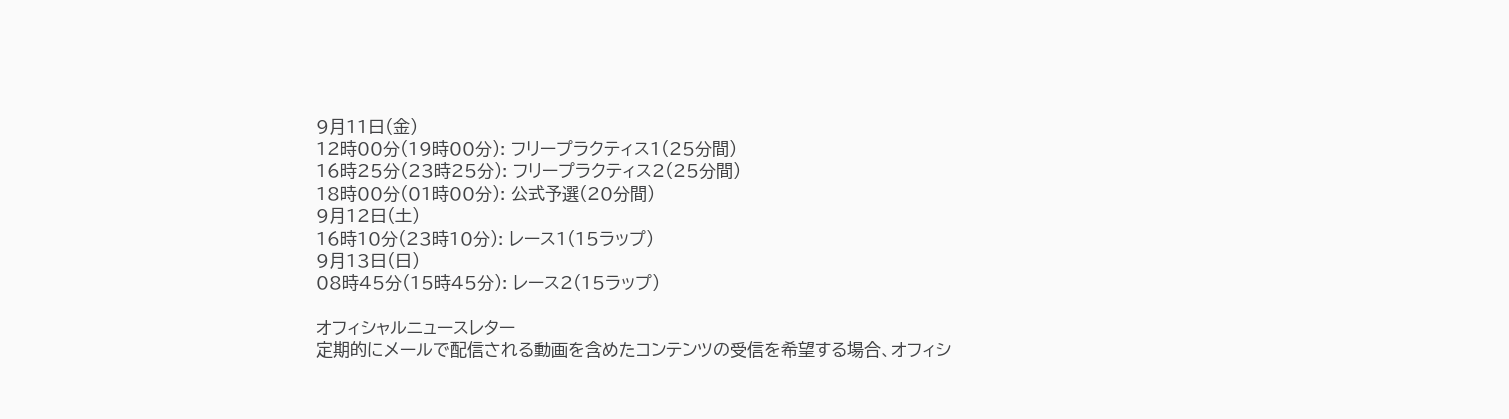9月11日(金)
12時00分(19時00分): フリープラクティス1(25分間)
16時25分(23時25分): フリープラクティス2(25分間)
18時00分(01時00分): 公式予選(20分間)
9月12日(土)
16時10分(23時10分): レース1(15ラップ)
9月13日(日)
08時45分(15時45分): レース2(15ラップ)

オフィシャルニュースレター
定期的にメールで配信される動画を含めたコンテンツの受信を希望する場合、オフィシ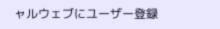ャルウェブにユーザー登録